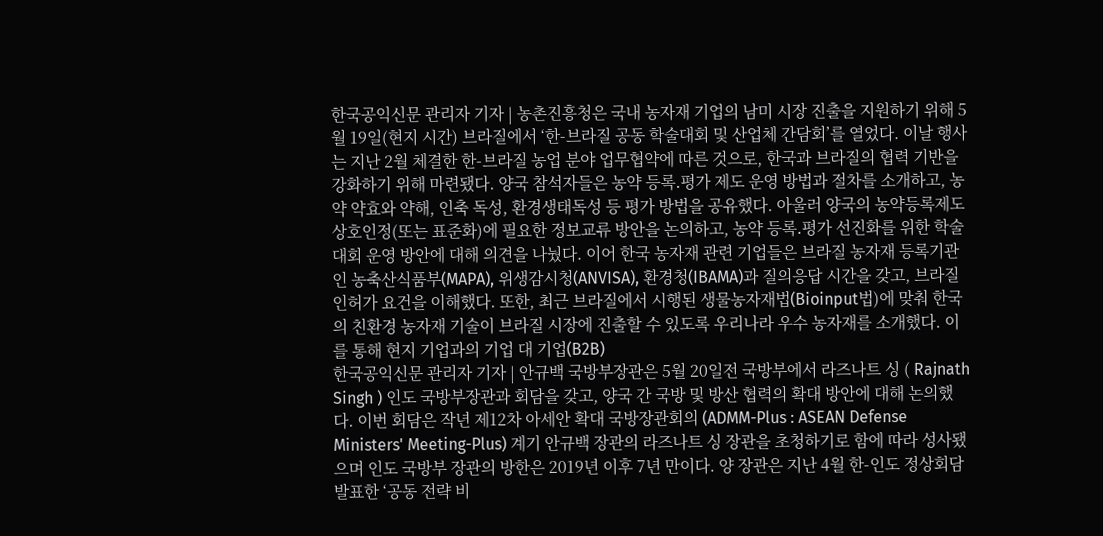한국공익신문 관리자 기자 | 농촌진흥청은 국내 농자재 기업의 남미 시장 진출을 지원하기 위해 5월 19일(현지 시간) 브라질에서 ‘한-브라질 공동 학술대회 및 산업체 간담회’를 열었다. 이날 행사는 지난 2월 체결한 한-브라질 농업 분야 업무협약에 따른 것으로, 한국과 브라질의 협력 기반을 강화하기 위해 마련됐다. 양국 참석자들은 농약 등록․평가 제도 운영 방법과 절차를 소개하고, 농약 약효와 약해, 인축 독성, 환경생태독성 등 평가 방법을 공유했다. 아울러 양국의 농약등록제도 상호인정(또는 표준화)에 필요한 정보교류 방안을 논의하고, 농약 등록․평가 선진화를 위한 학술대회 운영 방안에 대해 의견을 나눴다. 이어 한국 농자재 관련 기업들은 브라질 농자재 등록기관인 농축산식품부(MAPA), 위생감시청(ANVISA), 환경청(IBAMA)과 질의응답 시간을 갖고, 브라질 인허가 요건을 이해했다. 또한, 최근 브라질에서 시행된 생물농자재법(Bioinput법)에 맞춰 한국의 친환경 농자재 기술이 브라질 시장에 진출할 수 있도록 우리나라 우수 농자재를 소개했다. 이를 통해 현지 기업과의 기업 대 기업(B2B)
한국공익신문 관리자 기자 | 안규백 국방부장관은 5월 20일전 국방부에서 라즈나트 싱 ( Rajnath Singh ) 인도 국방부장관과 회담을 갖고, 양국 간 국방 및 방산 협력의 확대 방안에 대해 논의했다. 이번 회담은 작년 제12차 아세안 확대 국방장관회의 (ADMM-Plus : ASEAN Defense Ministers' Meeting-Plus) 계기 안규백 장관의 라즈나트 싱 장관을 초청하기로 함에 따라 성사됐으며 인도 국방부 장관의 방한은 2019년 이후 7년 만이다. 양 장관은 지난 4월 한-인도 정상회담 발표한 ‘공동 전략 비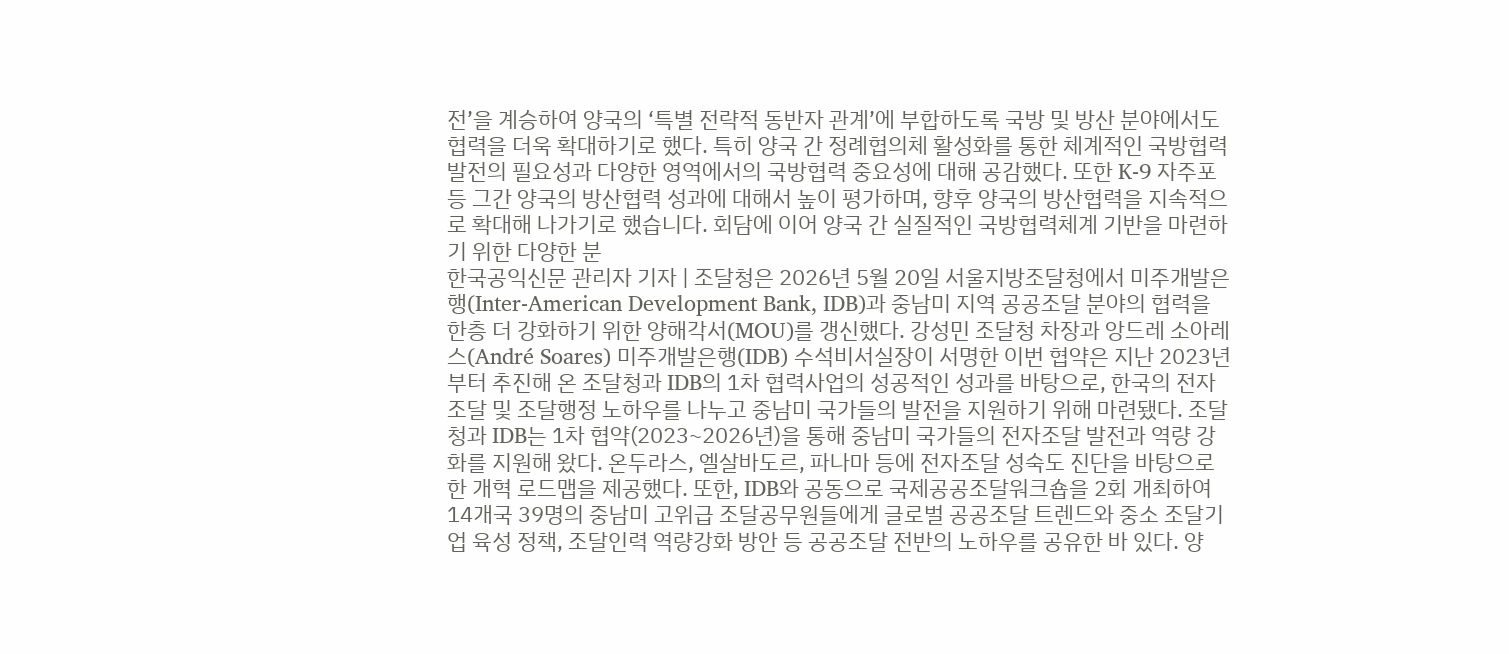전’을 계승하여 양국의 ‘특별 전략적 동반자 관계’에 부합하도록 국방 및 방산 분야에서도 협력을 더욱 확대하기로 했다. 특히 양국 간 정례협의체 활성화를 통한 체계적인 국방협력 발전의 필요성과 다양한 영역에서의 국방협력 중요성에 대해 공감했다. 또한 K-9 자주포 등 그간 양국의 방산협력 성과에 대해서 높이 평가하며, 향후 양국의 방산협력을 지속적으로 확대해 나가기로 했습니다. 회담에 이어 양국 간 실질적인 국방협력체계 기반을 마련하기 위한 다양한 분
한국공익신문 관리자 기자 | 조달청은 2026년 5월 20일 서울지방조달청에서 미주개발은행(Inter-American Development Bank, IDB)과 중남미 지역 공공조달 분야의 협력을 한층 더 강화하기 위한 양해각서(MOU)를 갱신했다. 강성민 조달청 차장과 앙드레 소아레스(André Soares) 미주개발은행(IDB) 수석비서실장이 서명한 이번 협약은 지난 2023년부터 추진해 온 조달청과 IDB의 1차 협력사업의 성공적인 성과를 바탕으로, 한국의 전자조달 및 조달행정 노하우를 나누고 중남미 국가들의 발전을 지원하기 위해 마련됐다. 조달청과 IDB는 1차 협약(2023~2026년)을 통해 중남미 국가들의 전자조달 발전과 역량 강화를 지원해 왔다. 온두라스, 엘살바도르, 파나마 등에 전자조달 성숙도 진단을 바탕으로 한 개혁 로드맵을 제공했다. 또한, IDB와 공동으로 국제공공조달워크숍을 2회 개최하여 14개국 39명의 중남미 고위급 조달공무원들에게 글로벌 공공조달 트렌드와 중소 조달기업 육성 정책, 조달인력 역량강화 방안 등 공공조달 전반의 노하우를 공유한 바 있다. 양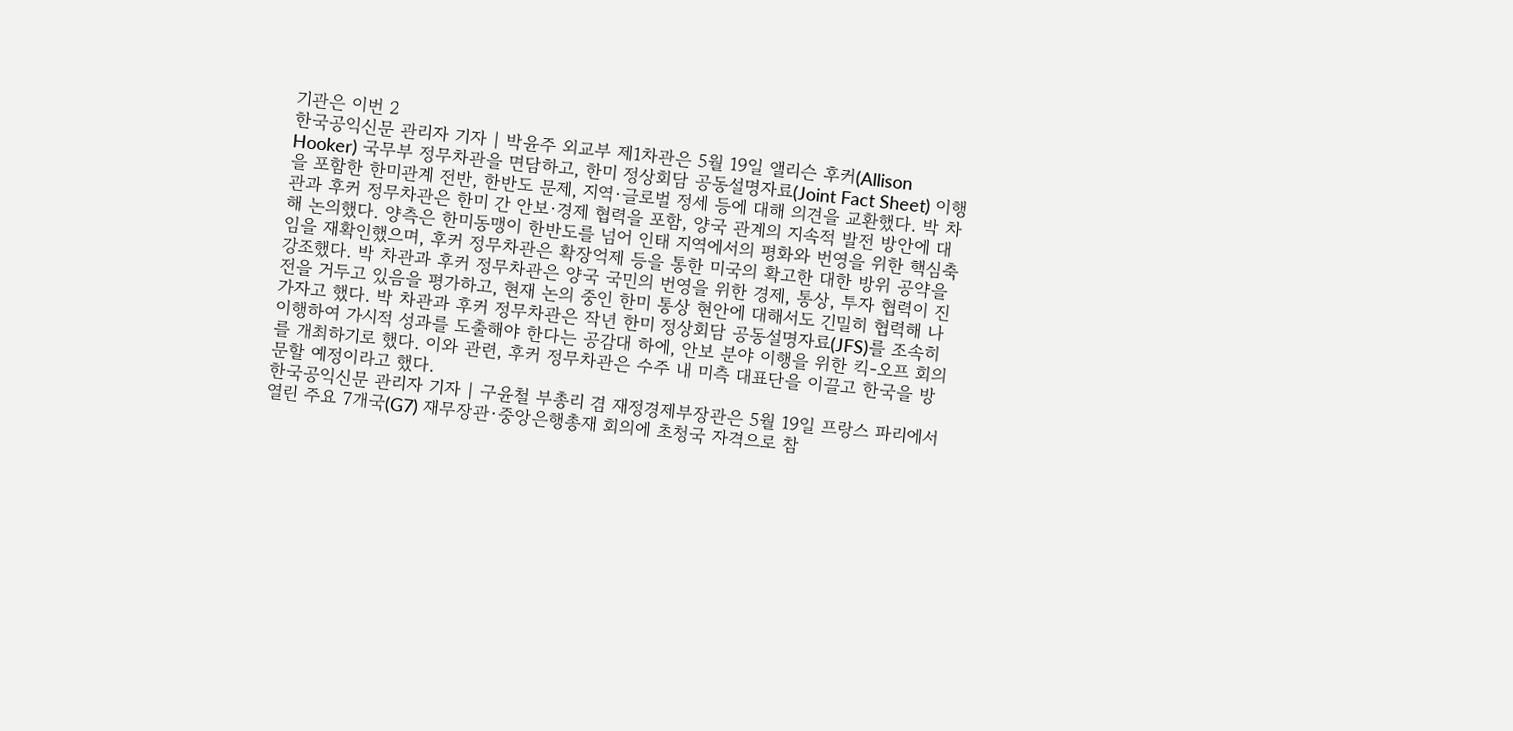기관은 이번 2
한국공익신문 관리자 기자 | 박윤주 외교부 제1차관은 5월 19일 앨리슨 후커(Allison Hooker) 국무부 정무차관을 면담하고, 한미 정상회담 공동설명자료(Joint Fact Sheet) 이행을 포함한 한미관계 전반, 한반도 문제, 지역·글로벌 정세 등에 대해 의견을 교환했다. 박 차관과 후커 정무차관은 한미 간 안보·경제 협력을 포함, 양국 관계의 지속적 발전 방안에 대해 논의했다. 양측은 한미동맹이 한반도를 넘어 인태 지역에서의 평화와 번영을 위한 핵심축임을 재확인했으며, 후커 정무차관은 확장억제 등을 통한 미국의 확고한 대한 방위 공약을 강조했다. 박 차관과 후커 정무차관은 양국 국민의 번영을 위한 경제, 통상, 투자 협력이 진전을 거두고 있음을 평가하고, 현재 논의 중인 한미 통상 현안에 대해서도 긴밀히 협력해 나가자고 했다. 박 차관과 후커 정무차관은 작년 한미 정상회담 공동설명자료(JFS)를 조속히 이행하여 가시적 성과를 도출해야 한다는 공감대 하에, 안보 분야 이행을 위한 킥-오프 회의를 개최하기로 했다. 이와 관련, 후커 정무차관은 수주 내 미측 대표단을 이끌고 한국을 방문할 예정이라고 했다.
한국공익신문 관리자 기자 | 구윤철 부총리 겸 재정경제부장관은 5월 19일 프랑스 파리에서 열린 주요 7개국(G7) 재무장관·중앙은행총재 회의에 초청국 자격으로 참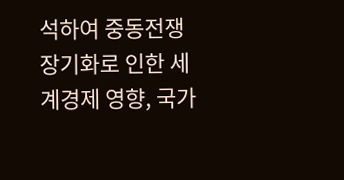석하여 중동전쟁 장기화로 인한 세계경제 영향, 국가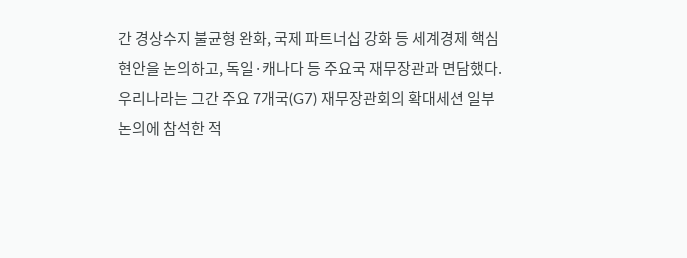간 경상수지 불균형 완화, 국제 파트너십 강화 등 세계경제 핵심 현안을 논의하고, 독일·캐나다 등 주요국 재무장관과 면담했다. 우리나라는 그간 주요 7개국(G7) 재무장관회의 확대세션 일부 논의에 참석한 적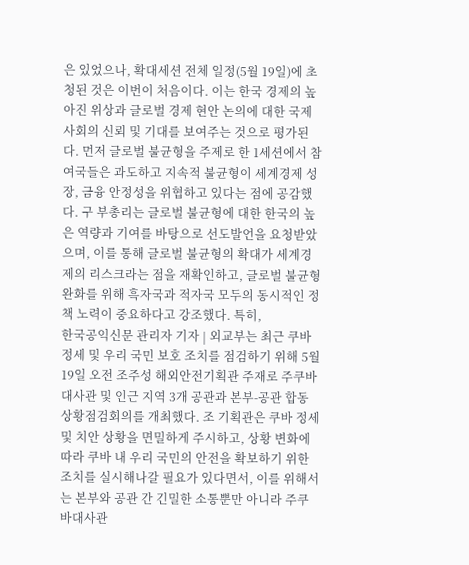은 있었으나, 확대세션 전체 일정(5월 19일)에 초청된 것은 이번이 처음이다. 이는 한국 경제의 높아진 위상과 글로벌 경제 현안 논의에 대한 국제사회의 신뢰 및 기대를 보여주는 것으로 평가된다. 먼저 글로벌 불균형을 주제로 한 1세션에서 참여국들은 과도하고 지속적 불균형이 세계경제 성장, 금융 안정성을 위협하고 있다는 점에 공감했다. 구 부총리는 글로벌 불균형에 대한 한국의 높은 역량과 기여를 바탕으로 선도발언을 요청받았으며, 이를 통해 글로벌 불균형의 확대가 세계경제의 리스크라는 점을 재확인하고, 글로벌 불균형 완화를 위해 흑자국과 적자국 모두의 동시적인 정책 노력이 중요하다고 강조했다. 특히,
한국공익신문 관리자 기자 | 외교부는 최근 쿠바 정세 및 우리 국민 보호 조치를 점검하기 위해 5월 19일 오전 조주성 해외안전기획관 주재로 주쿠바대사관 및 인근 지역 3개 공관과 본부-공관 합동 상황점검회의를 개최했다. 조 기획관은 쿠바 정세 및 치안 상황을 면밀하게 주시하고, 상황 변화에 따라 쿠바 내 우리 국민의 안전을 확보하기 위한 조치를 실시해나갈 필요가 있다면서, 이를 위해서는 본부와 공관 간 긴밀한 소통뿐만 아니라 주쿠바대사관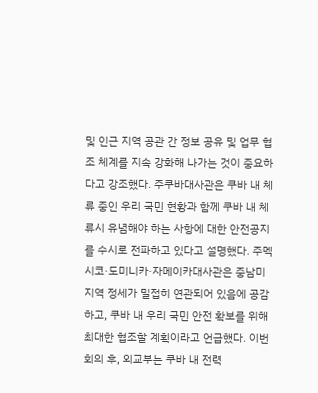및 인근 지역 공관 간 정보 공유 및 업무 협조 체계를 지속 강화해 나가는 것이 중요하다고 강조했다. 주쿠바대사관은 쿠바 내 체류 중인 우리 국민 현황과 함께 쿠바 내 체류시 유념해야 하는 사항에 대한 안전공지를 수시로 전파하고 있다고 설명했다. 주멕시코·도미니카·자메이카대사관은 중남미 지역 정세가 밀접히 연관되어 있음에 공감하고, 쿠바 내 우리 국민 안전 확보를 위해 최대한 협조할 계획이라고 언급했다. 이번 회의 후, 외교부는 쿠바 내 전력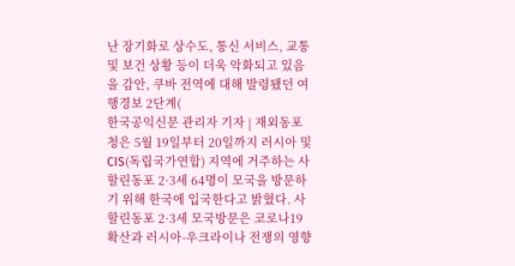난 장기화로 상수도, 통신 서비스, 교통 및 보건 상황 등이 더욱 악화되고 있음을 감안, 쿠바 전역에 대해 발령됐던 여행경보 2단계(
한국공익신문 관리자 기자 | 재외동포청은 5월 19일부터 20일까지 러시아 및 CIS(독립국가연합) 지역에 거주하는 사할린동포 2·3세 64명이 모국을 방문하기 위해 한국에 입국한다고 밝혔다. 사할린동포 2·3세 모국방문은 코로나19 확산과 러시아-우크라이나 전쟁의 영향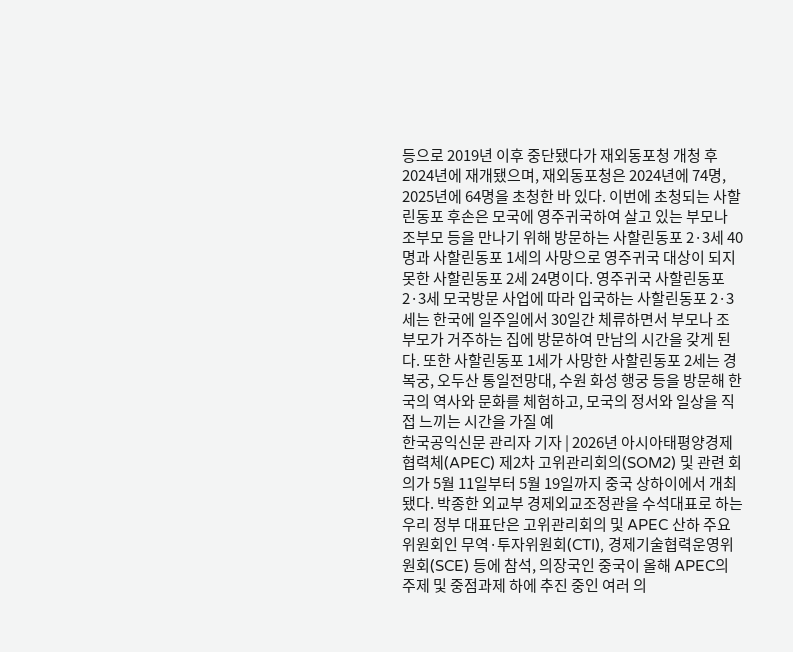등으로 2019년 이후 중단됐다가 재외동포청 개청 후 2024년에 재개됐으며, 재외동포청은 2024년에 74명, 2025년에 64명을 초청한 바 있다. 이번에 초청되는 사할린동포 후손은 모국에 영주귀국하여 살고 있는 부모나 조부모 등을 만나기 위해 방문하는 사할린동포 2·3세 40명과 사할린동포 1세의 사망으로 영주귀국 대상이 되지 못한 사할린동포 2세 24명이다. 영주귀국 사할린동포 2·3세 모국방문 사업에 따라 입국하는 사할린동포 2·3세는 한국에 일주일에서 30일간 체류하면서 부모나 조부모가 거주하는 집에 방문하여 만남의 시간을 갖게 된다. 또한 사할린동포 1세가 사망한 사할린동포 2세는 경복궁, 오두산 통일전망대, 수원 화성 행궁 등을 방문해 한국의 역사와 문화를 체험하고, 모국의 정서와 일상을 직접 느끼는 시간을 가질 예
한국공익신문 관리자 기자 | 2026년 아시아태평양경제협력체(APEC) 제2차 고위관리회의(SOM2) 및 관련 회의가 5월 11일부터 5월 19일까지 중국 상하이에서 개최됐다. 박종한 외교부 경제외교조정관을 수석대표로 하는 우리 정부 대표단은 고위관리회의 및 APEC 산하 주요 위원회인 무역·투자위원회(CTI), 경제기술협력운영위원회(SCE) 등에 참석, 의장국인 중국이 올해 APEC의 주제 및 중점과제 하에 추진 중인 여러 의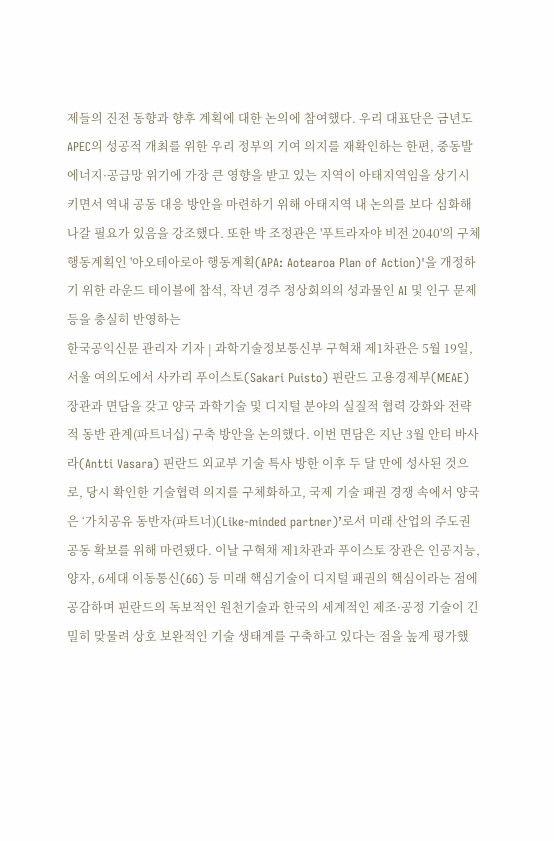제들의 진전 동향과 향후 계획에 대한 논의에 참여했다. 우리 대표단은 금년도 APEC의 성공적 개최를 위한 우리 정부의 기여 의지를 재확인하는 한편, 중동발 에너지·공급망 위기에 가장 큰 영향을 받고 있는 지역이 아태지역임을 상기시키면서 역내 공동 대응 방안을 마련하기 위해 아태지역 내 논의를 보다 심화해 나갈 필요가 있음을 강조했다. 또한 박 조정관은 '푸트라자야 비전 2040'의 구체 행동계획인 '아오테아로아 행동계획(APA: Aotearoa Plan of Action)'을 개정하기 위한 라운드 테이블에 참석, 작년 경주 정상회의의 성과물인 AI 및 인구 문제 등을 충실히 반영하는
한국공익신문 관리자 기자 | 과학기술정보통신부 구혁채 제1차관은 5월 19일, 서울 여의도에서 사카리 푸이스토(Sakari Puisto) 핀란드 고용경제부(MEAE) 장관과 면담을 갖고 양국 과학기술 및 디지털 분야의 실질적 협력 강화와 전략적 동반 관계(파트너십) 구축 방안을 논의했다. 이번 면담은 지난 3월 안티 바사라(Antti Vasara) 핀란드 외교부 기술 특사 방한 이후 두 달 만에 성사된 것으로, 당시 확인한 기술협력 의지를 구체화하고, 국제 기술 패권 경쟁 속에서 양국은 ‘가치공유 동반자(파트너)(Like-minded partner)’로서 미래 산업의 주도권 공동 확보를 위해 마련됐다. 이날 구혁채 제1차관과 푸이스토 장관은 인공지능, 양자, 6세대 이동통신(6G) 등 미래 핵심기술이 디지털 패권의 핵심이라는 점에 공감하며 핀란드의 독보적인 원천기술과 한국의 세계적인 제조·공정 기술이 긴밀히 맞물려 상호 보완적인 기술 생태계를 구축하고 있다는 점을 높게 평가했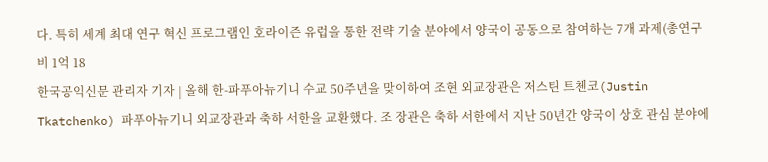다. 특히 세계 최대 연구 혁신 프로그램인 호라이즌 유럽을 통한 전략 기술 분야에서 양국이 공동으로 참여하는 7개 과제(총연구비 1억 18
한국공익신문 관리자 기자 | 올해 한-파푸아뉴기니 수교 50주년을 맞이하여 조현 외교장관은 저스틴 트첸코(Justin Tkatchenko) 파푸아뉴기니 외교장관과 축하 서한을 교환했다. 조 장관은 축하 서한에서 지난 50년간 양국이 상호 관심 분야에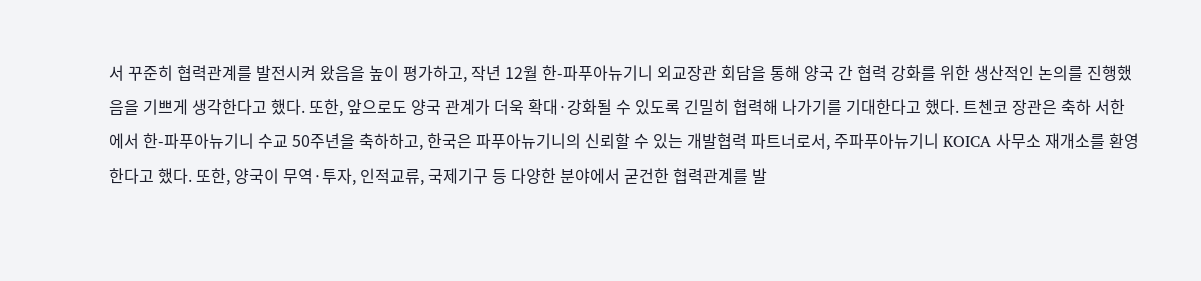서 꾸준히 협력관계를 발전시켜 왔음을 높이 평가하고, 작년 12월 한-파푸아뉴기니 외교장관 회담을 통해 양국 간 협력 강화를 위한 생산적인 논의를 진행했음을 기쁘게 생각한다고 했다. 또한, 앞으로도 양국 관계가 더욱 확대·강화될 수 있도록 긴밀히 협력해 나가기를 기대한다고 했다. 트첸코 장관은 축하 서한에서 한-파푸아뉴기니 수교 50주년을 축하하고, 한국은 파푸아뉴기니의 신뢰할 수 있는 개발협력 파트너로서, 주파푸아뉴기니 KOICA 사무소 재개소를 환영한다고 했다. 또한, 양국이 무역·투자, 인적교류, 국제기구 등 다양한 분야에서 굳건한 협력관계를 발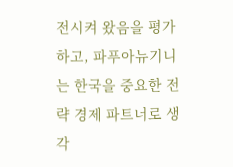전시켜 왔음을 평가하고, 파푸아뉴기니는 한국을 중요한 전략 경제 파트너로 생각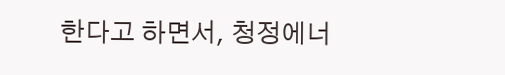한다고 하면서, 청정에너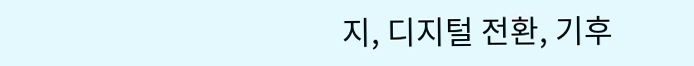지, 디지털 전환, 기후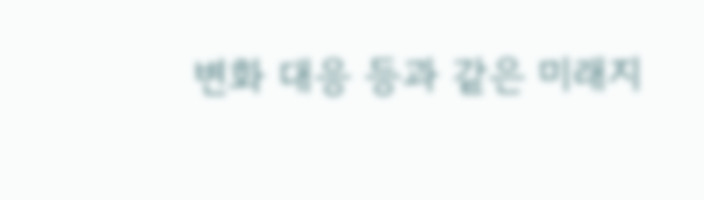변화 대응 등과 같은 미래지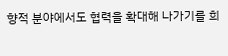향적 분야에서도 협력을 확대해 나가기를 희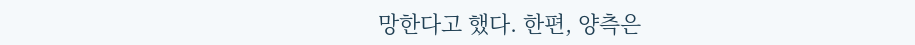망한다고 했다. 한편, 양측은